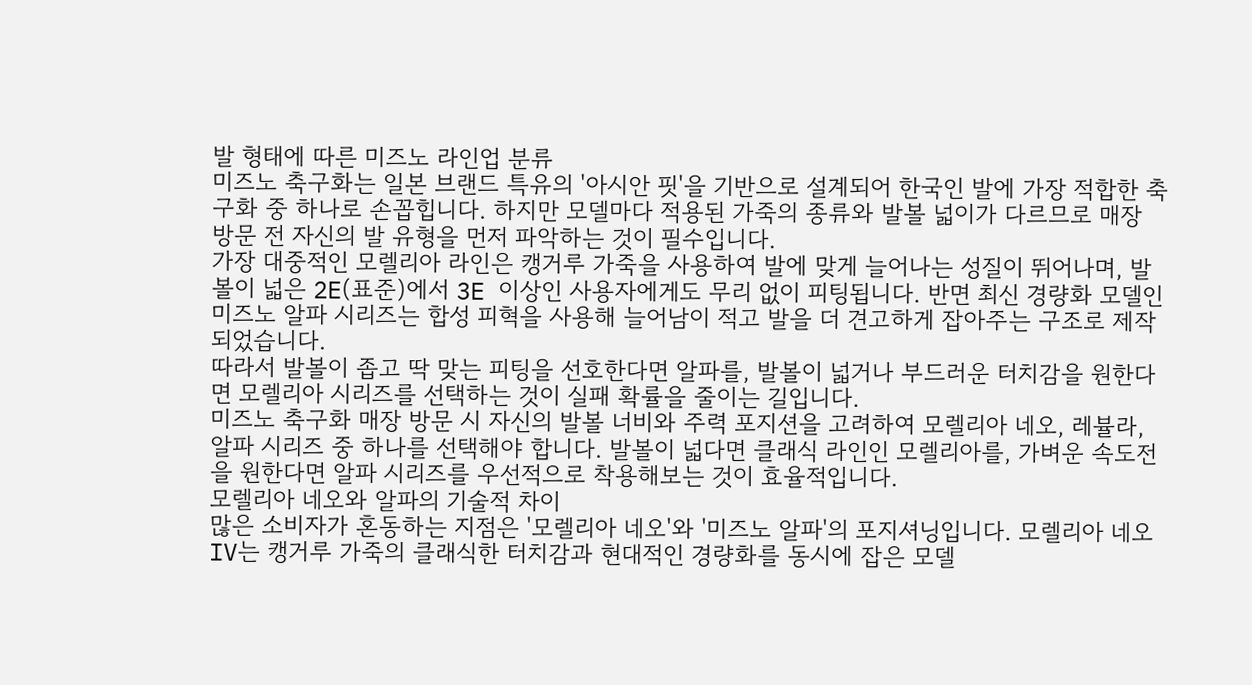발 형태에 따른 미즈노 라인업 분류
미즈노 축구화는 일본 브랜드 특유의 '아시안 핏'을 기반으로 설계되어 한국인 발에 가장 적합한 축구화 중 하나로 손꼽힙니다. 하지만 모델마다 적용된 가죽의 종류와 발볼 넓이가 다르므로 매장 방문 전 자신의 발 유형을 먼저 파악하는 것이 필수입니다.
가장 대중적인 모렐리아 라인은 캥거루 가죽을 사용하여 발에 맞게 늘어나는 성질이 뛰어나며, 발볼이 넓은 2E(표준)에서 3E 이상인 사용자에게도 무리 없이 피팅됩니다. 반면 최신 경량화 모델인 미즈노 알파 시리즈는 합성 피혁을 사용해 늘어남이 적고 발을 더 견고하게 잡아주는 구조로 제작되었습니다.
따라서 발볼이 좁고 딱 맞는 피팅을 선호한다면 알파를, 발볼이 넓거나 부드러운 터치감을 원한다면 모렐리아 시리즈를 선택하는 것이 실패 확률을 줄이는 길입니다.
미즈노 축구화 매장 방문 시 자신의 발볼 너비와 주력 포지션을 고려하여 모렐리아 네오, 레뷸라, 알파 시리즈 중 하나를 선택해야 합니다. 발볼이 넓다면 클래식 라인인 모렐리아를, 가벼운 속도전을 원한다면 알파 시리즈를 우선적으로 착용해보는 것이 효율적입니다.
모렐리아 네오와 알파의 기술적 차이
많은 소비자가 혼동하는 지점은 '모렐리아 네오'와 '미즈노 알파'의 포지셔닝입니다. 모렐리아 네오 IV는 캥거루 가죽의 클래식한 터치감과 현대적인 경량화를 동시에 잡은 모델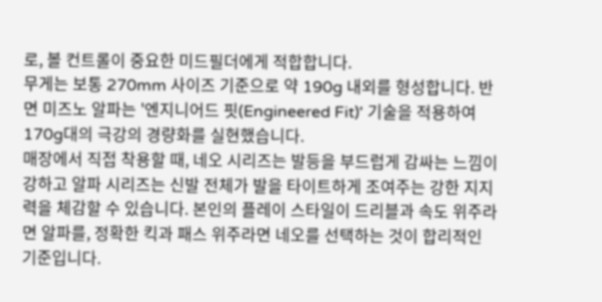로, 볼 컨트롤이 중요한 미드필더에게 적합합니다.
무게는 보통 270mm 사이즈 기준으로 약 190g 내외를 형성합니다. 반면 미즈노 알파는 '엔지니어드 핏(Engineered Fit)' 기술을 적용하여 170g대의 극강의 경량화를 실현했습니다.
매장에서 직접 착용할 때, 네오 시리즈는 발등을 부드럽게 감싸는 느낌이 강하고 알파 시리즈는 신발 전체가 발을 타이트하게 조여주는 강한 지지력을 체감할 수 있습니다. 본인의 플레이 스타일이 드리블과 속도 위주라면 알파를, 정확한 킥과 패스 위주라면 네오를 선택하는 것이 합리적인 기준입니다.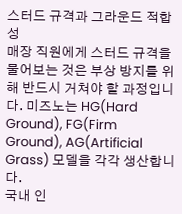스터드 규격과 그라운드 적합성
매장 직원에게 스터드 규격을 물어보는 것은 부상 방지를 위해 반드시 거쳐야 할 과정입니다. 미즈노는 HG(Hard Ground), FG(Firm Ground), AG(Artificial Grass) 모델을 각각 생산합니다.
국내 인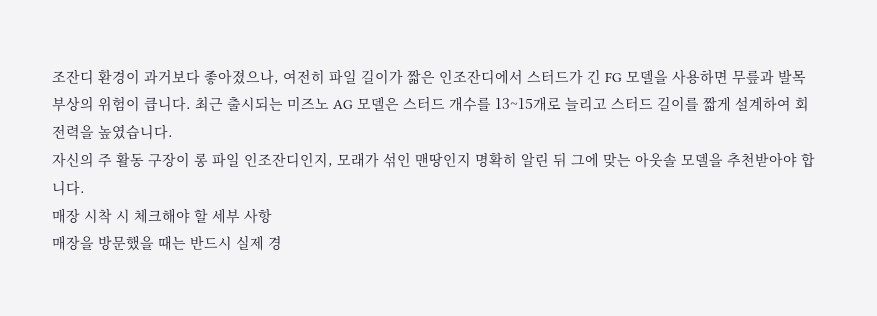조잔디 환경이 과거보다 좋아졌으나, 여전히 파일 길이가 짧은 인조잔디에서 스터드가 긴 FG 모델을 사용하면 무릎과 발목 부상의 위험이 큽니다. 최근 출시되는 미즈노 AG 모델은 스터드 개수를 13~15개로 늘리고 스터드 길이를 짧게 설계하여 회전력을 높였습니다.
자신의 주 활동 구장이 롱 파일 인조잔디인지, 모래가 섞인 맨땅인지 명확히 알린 뒤 그에 맞는 아웃솔 모델을 추천받아야 합니다.
매장 시착 시 체크해야 할 세부 사항
매장을 방문했을 때는 반드시 실제 경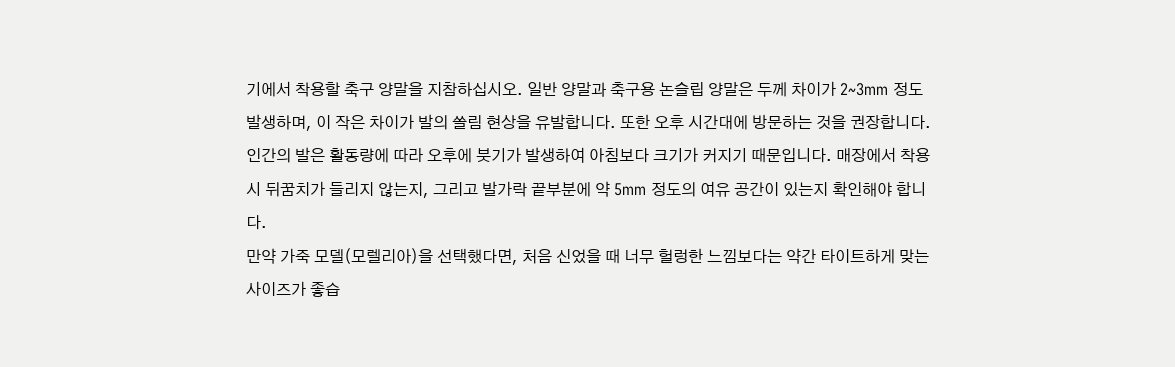기에서 착용할 축구 양말을 지참하십시오. 일반 양말과 축구용 논슬립 양말은 두께 차이가 2~3mm 정도 발생하며, 이 작은 차이가 발의 쏠림 현상을 유발합니다. 또한 오후 시간대에 방문하는 것을 권장합니다.
인간의 발은 활동량에 따라 오후에 붓기가 발생하여 아침보다 크기가 커지기 때문입니다. 매장에서 착용 시 뒤꿈치가 들리지 않는지, 그리고 발가락 끝부분에 약 5mm 정도의 여유 공간이 있는지 확인해야 합니다.
만약 가죽 모델(모렐리아)을 선택했다면, 처음 신었을 때 너무 헐렁한 느낌보다는 약간 타이트하게 맞는 사이즈가 좋습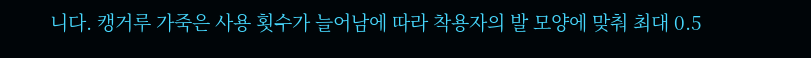니다. 캥거루 가죽은 사용 횟수가 늘어남에 따라 착용자의 발 모양에 맞춰 최대 0.5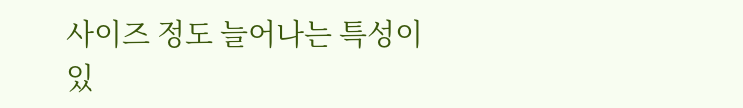사이즈 정도 늘어나는 특성이 있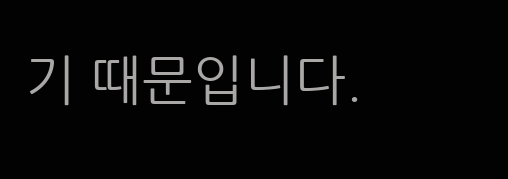기 때문입니다.